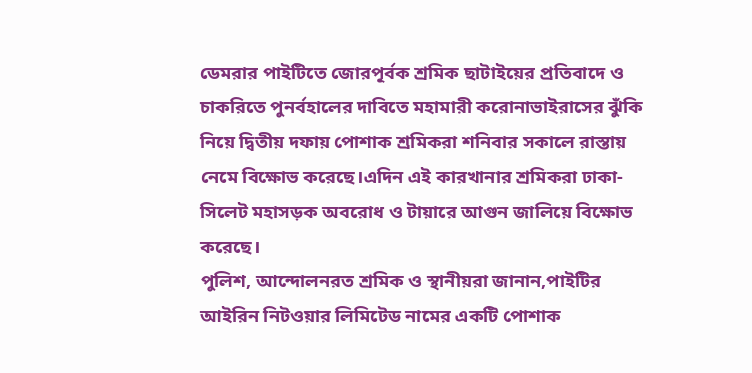ডেমরার পাইটিতে জোরপূর্বক শ্রমিক ছাটাইয়ের প্রতিবাদে ও চাকরিতে পুনর্বহালের দাবিতে মহামারী করোনাভাইরাসের ঝুঁকি নিয়ে দ্বিতীয় দফায় পোশাক শ্রমিকরা শনিবার সকালে রাস্তায় নেমে বিক্ষোভ করেছে।এদিন এই কারখানার শ্রমিকরা ঢাকা-সিলেট মহাসড়ক অবরোধ ও টায়ারে আগুন জালিয়ে বিক্ষোভ করেছে।
পুলিশ, আন্দোলনরত শ্রমিক ও স্থানীয়রা জানান,পাইটির আইরিন নিটওয়ার লিমিটেড নামের একটি পোশাক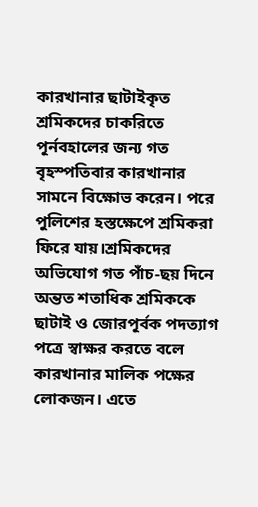কারখানার ছাটাইকৃত শ্রমিকদের চাকরিতে পূর্নবহালের জন্য গত বৃহস্পতিবার কারখানার সামনে বিক্ষোভ করেন। পরে পুলিশের হস্তক্ষেপে শ্রমিকরা ফিরে যায়।শ্রমিকদের অভিযোগ গত পাঁচ-ছয় দিনে অন্তত শতাধিক শ্রমিককে ছাটাই ও জোরপূর্বক পদত্যাগ পত্রে স্বাক্ষর করতে বলে কারখানার মালিক পক্ষের লোকজন। এতে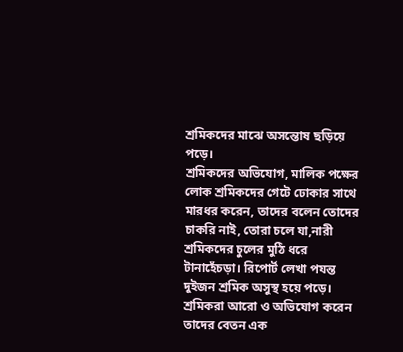শ্রমিকদের মাঝে অসন্তোষ ছড়িয়ে পড়ে।
শ্রমিকদের অভিযোগ, মালিক পক্ষের লোক শ্রমিকদের গেটে ঢোকার সাথে মারধর করেন, তাদের বলেন তোদের চাকরি নাই, তোরা চলে যা,নারী শ্রমিকদের চুলের মুঠি ধরে টানাহেঁচড়া। রিপোর্ট লেখা পযন্ত দুইজন শ্রমিক অসুস্থ হয়ে পড়ে।
শ্রমিকরা আরো ও অভিযোগ করেন তাদের বেতন এক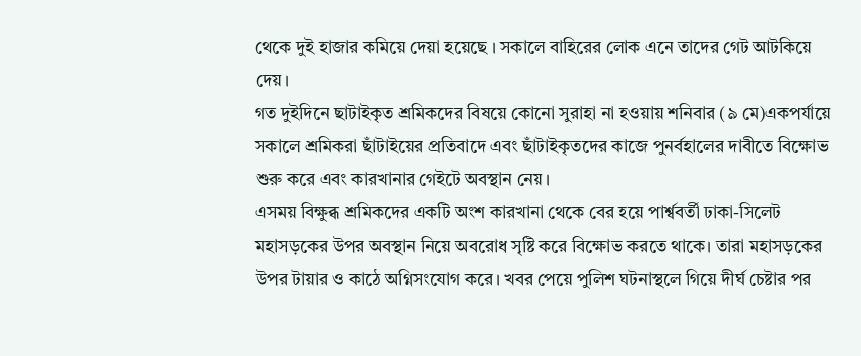থেকে দুই হাজার কমিয়ে দেয়া হয়েছে । সকালে বাহিরের লোক এনে তাদের গেট আটকিয়ে দেয়।
গত দুইদিনে ছাটাইকৃত শ্রমিকদের বিষয়ে কোনো সুরাহা না হওয়ায় শনিবার (৯ মে)একপর্যায়ে সকালে শ্রমিকরা ছাঁটাইয়ের প্রতিবাদে এবং ছাঁটাইকৃতদের কাজে পুনর্বহালের দাবীতে বিক্ষোভ শুরু করে এবং কারখানার গেইটে অবস্থান নেয়।
এসময় বিক্ষুব্ধ শ্রমিকদের একটি অংশ কারখানা থেকে বের হয়ে পার্শ্ববর্তী ঢাকা-সিলেট মহাসড়কের উপর অবস্থান নিয়ে অবরোধ সৃষ্টি করে বিক্ষোভ করতে থাকে। তারা মহাসড়কের উপর টায়ার ও কাঠে অগ্নিসংযোগ করে। খবর পেয়ে পুলিশ ঘটনাস্থলে গিয়ে দীর্ঘ চেষ্টার পর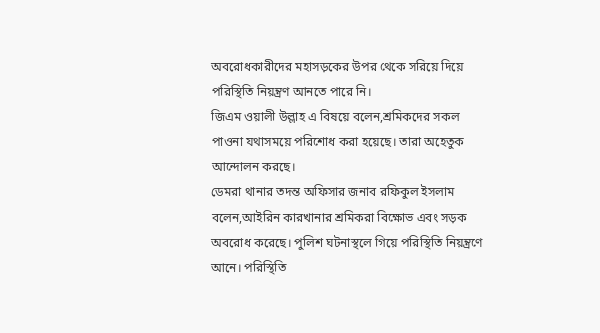অবরোধকারীদের মহাসড়কের উপর থেকে সরিয়ে দিয়ে পরিস্থিতি নিয়ন্ত্রণ আনতে পারে নি।
জিএম ওয়ালী উল্লাহ এ বিষয়ে বলেন,শ্রমিকদের সকল পাওনা যথাসময়ে পরিশোধ করা হয়েছে। তারা অহেতুক আন্দোলন করছে।
ডেমরা থানার তদন্ত অফিসার জনাব রফিকুল ইসলাম বলেন,আইরিন কারখানার শ্রমিকরা বিক্ষোভ এবং সড়ক অবরোধ করেছে। পুলিশ ঘটনাস্থলে গিয়ে পরিস্থিতি নিয়ন্ত্রণে আনে। পরিস্থিতি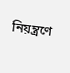নিয়ন্ত্রণে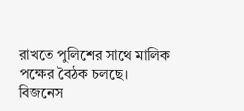রাখতে পুলিশের সাথে মালিক পক্ষের বৈঠক চলছে।
বিজনেস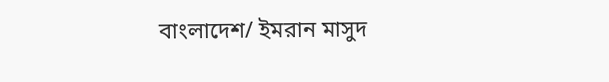বাংলাদেশ/ ইমরান মাসুদ